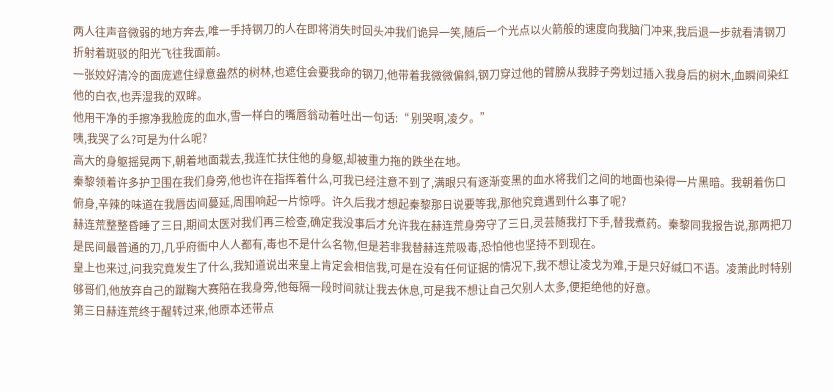两人往声音微弱的地方奔去,唯一手持钢刀的人在即将消失时回头冲我们诡异一笑,随后一个光点以火箭般的速度向我脑门冲来,我后退一步就看清钢刀折射着斑驳的阳光飞往我面前。
一张姣好清冷的面庞遮住绿意盎然的树林,也遮住会要我命的钢刀,他带着我微微偏斜,钢刀穿过他的臂膀从我脖子旁划过插入我身后的树木,血瞬间染红他的白衣,也弄湿我的双眸。
他用干净的手擦净我脸庞的血水,雪一样白的嘴唇翁动着吐出一句话:“ 别哭啊,凌夕。”
咦,我哭了么?可是为什么呢?
高大的身躯摇晃两下,朝着地面栽去,我连忙扶住他的身躯,却被重力拖的跌坐在地。
秦黎领着许多护卫围在我们身旁,他也许在指挥着什么,可我已经注意不到了,满眼只有逐渐变黑的血水将我们之间的地面也染得一片黑暗。我朝着伤口俯身,辛辣的味道在我唇齿间蔓延,周围响起一片惊呼。许久后我才想起秦黎那日说要等我,那他究竟遇到什么事了呢?
赫连荒整整昏睡了三日,期间太医对我们再三检查,确定我没事后才允许我在赫连荒身旁守了三日,灵芸随我打下手,替我煮药。秦黎同我报告说,那两把刀是民间最普通的刀,几乎府衙中人人都有,毒也不是什么名物,但是若非我替赫连荒吸毒,恐怕他也坚持不到现在。
皇上也来过,问我究竟发生了什么,我知道说出来皇上肯定会相信我,可是在没有任何证据的情况下,我不想让凌戈为难,于是只好缄口不语。凌萧此时特别够哥们,他放弃自己的蹴鞠大赛陪在我身旁,他每隔一段时间就让我去休息,可是我不想让自己欠别人太多,便拒绝他的好意。
第三日赫连荒终于醒转过来,他原本还带点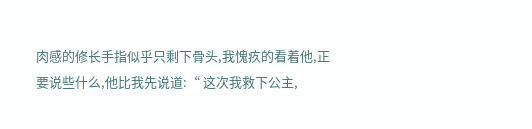肉感的修长手指似乎只剩下骨头,我愧疚的看着他,正要说些什么,他比我先说道:“ 这次我救下公主,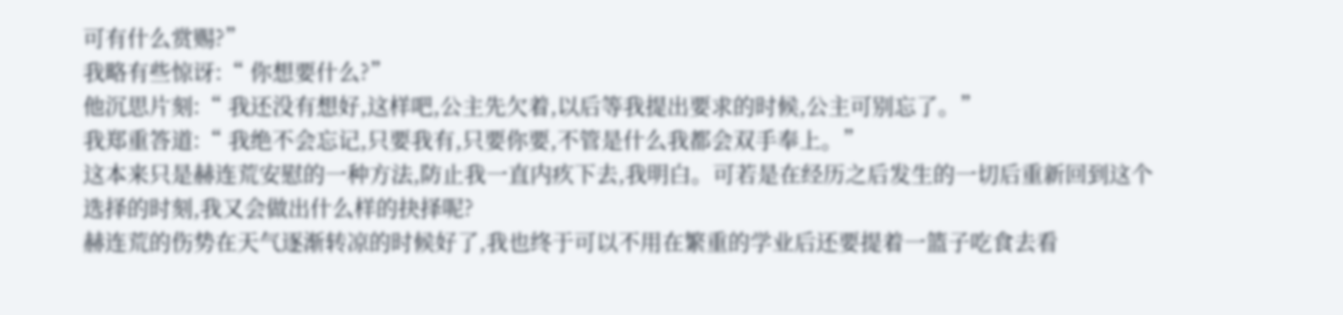可有什么赏赐?”
我略有些惊讶:“ 你想要什么?”
他沉思片刻:“ 我还没有想好,这样吧,公主先欠着,以后等我提出要求的时候,公主可别忘了。”
我郑重答道:“ 我绝不会忘记,只要我有,只要你要,不管是什么我都会双手奉上。”
这本来只是赫连荒安慰的一种方法,防止我一直内疚下去,我明白。可若是在经历之后发生的一切后重新回到这个选择的时刻,我又会做出什么样的抉择呢?
赫连荒的伤势在天气逐渐转凉的时候好了,我也终于可以不用在繁重的学业后还要提着一篮子吃食去看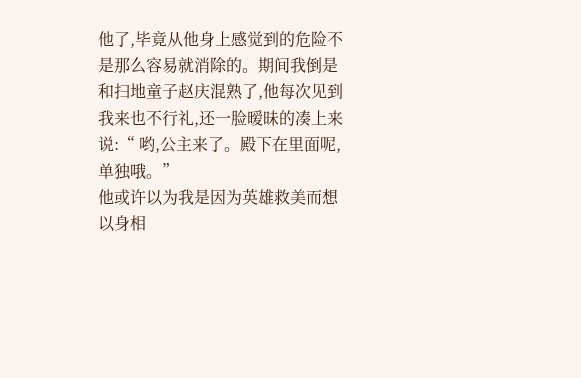他了,毕竟从他身上感觉到的危险不是那么容易就消除的。期间我倒是和扫地童子赵庆混熟了,他每次见到我来也不行礼,还一脸暧昧的凑上来说:“ 哟,公主来了。殿下在里面呢,单独哦。”
他或许以为我是因为英雄救美而想以身相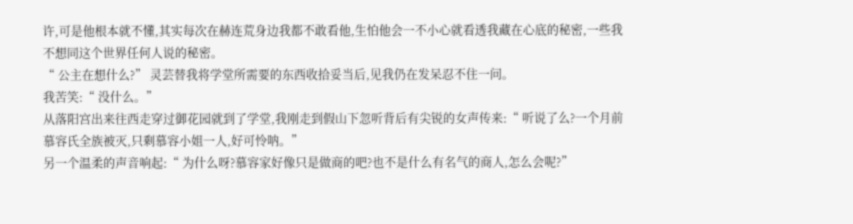许,可是他根本就不懂,其实每次在赫连荒身边我都不敢看他,生怕他会一不小心就看透我藏在心底的秘密,一些我不想同这个世界任何人说的秘密。
“ 公主在想什么?” 灵芸替我将学堂所需要的东西收拾妥当后,见我仍在发呆忍不住一问。
我苦笑:“ 没什么。”
从落阳宫出来往西走穿过御花园就到了学堂,我刚走到假山下忽听背后有尖锐的女声传来:“ 听说了么?一个月前慕容氏全族被灭,只剩慕容小姐一人,好可怜呐。”
另一个温柔的声音响起:“ 为什么呀?慕容家好像只是做商的吧?也不是什么有名气的商人,怎么会呢?”